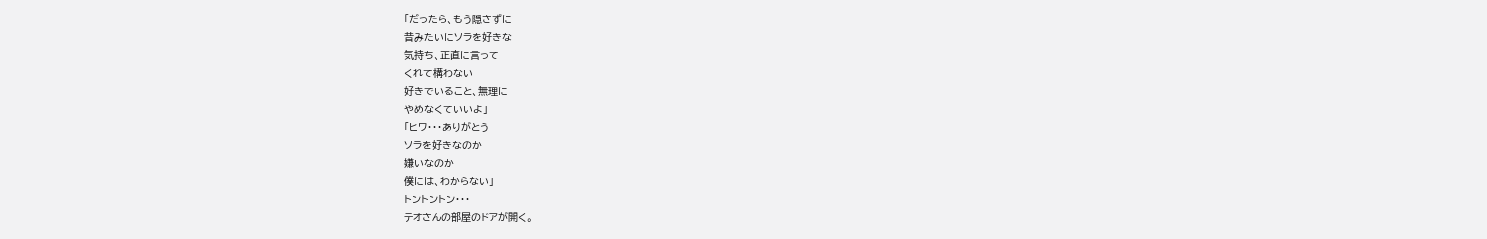「だったら、もう隠さずに
昔みたいにソラを好きな
気持ち、正直に言って
くれて構わない
好きでいること、無理に
やめなくていいよ」
「ヒワ・・・ありがとう
ソラを好きなのか
嫌いなのか
僕には、わからない」
トントントン・・・
テオさんの部屋のドアが開く。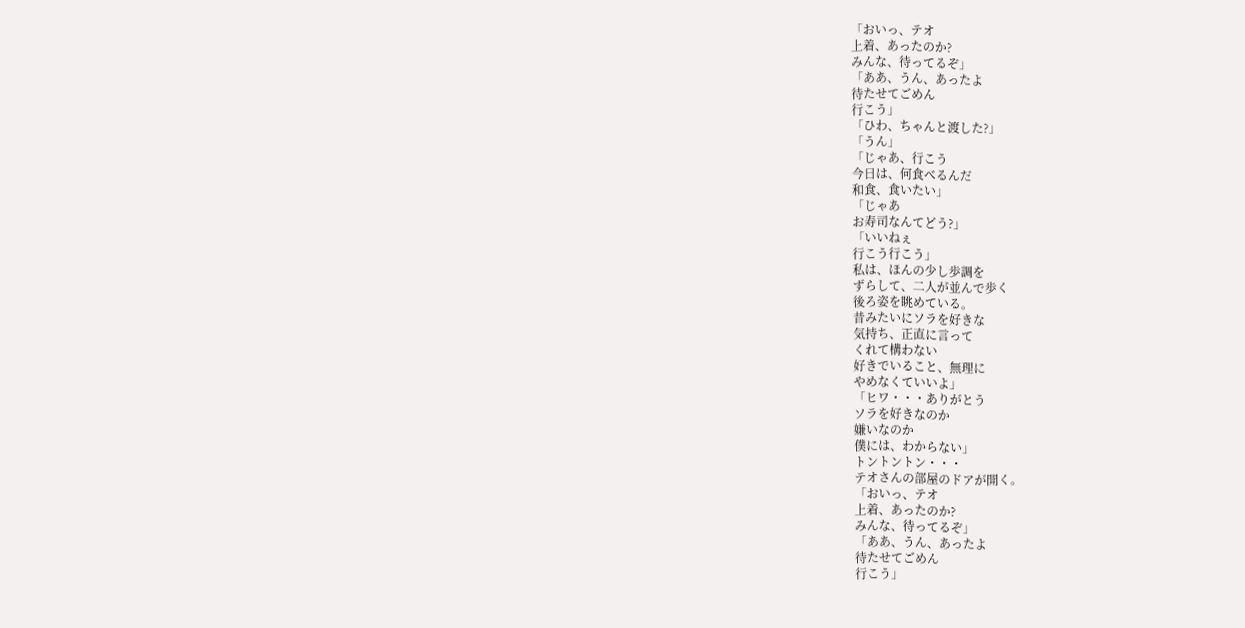「おいっ、テオ
上着、あったのか?
みんな、待ってるぞ」
「ああ、うん、あったよ
待たせてごめん
行こう」
「ひわ、ちゃんと渡した?」
「うん」
「じゃあ、行こう
今日は、何食べるんだ
和食、食いたい」
「じゃあ
お寿司なんてどう?」
「いいねぇ
行こう行こう」
私は、ほんの少し歩調を
ずらして、二人が並んで歩く
後ろ姿を眺めている。
昔みたいにソラを好きな
気持ち、正直に言って
くれて構わない
好きでいること、無理に
やめなくていいよ」
「ヒワ・・・ありがとう
ソラを好きなのか
嫌いなのか
僕には、わからない」
トントントン・・・
テオさんの部屋のドアが開く。
「おいっ、テオ
上着、あったのか?
みんな、待ってるぞ」
「ああ、うん、あったよ
待たせてごめん
行こう」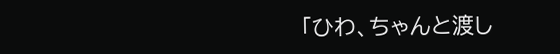「ひわ、ちゃんと渡し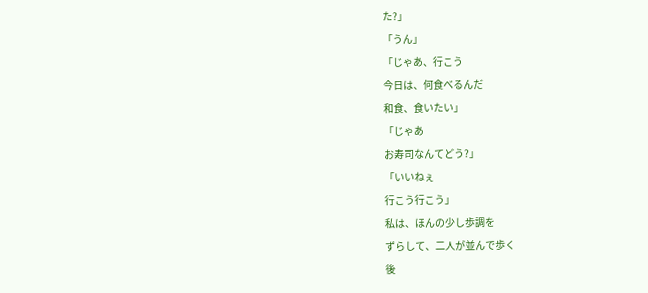た?」
「うん」
「じゃあ、行こう
今日は、何食べるんだ
和食、食いたい」
「じゃあ
お寿司なんてどう?」
「いいねぇ
行こう行こう」
私は、ほんの少し歩調を
ずらして、二人が並んで歩く
後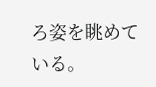ろ姿を眺めている。